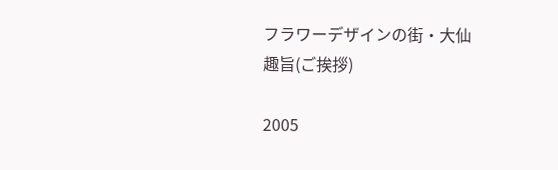フラワーデザインの街・大仙
趣旨(ご挨拶)

2005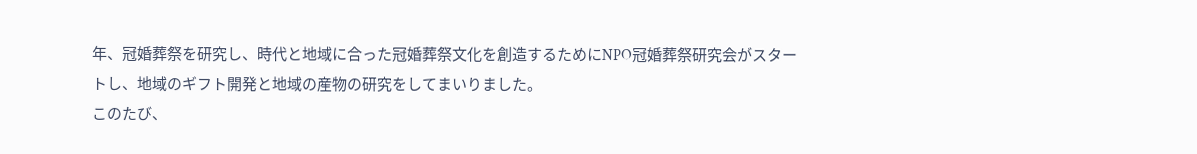年、冠婚葬祭を研究し、時代と地域に合った冠婚葬祭文化を創造するためにNPO冠婚葬祭研究会がスタートし、地域のギフト開発と地域の産物の研究をしてまいりました。
このたび、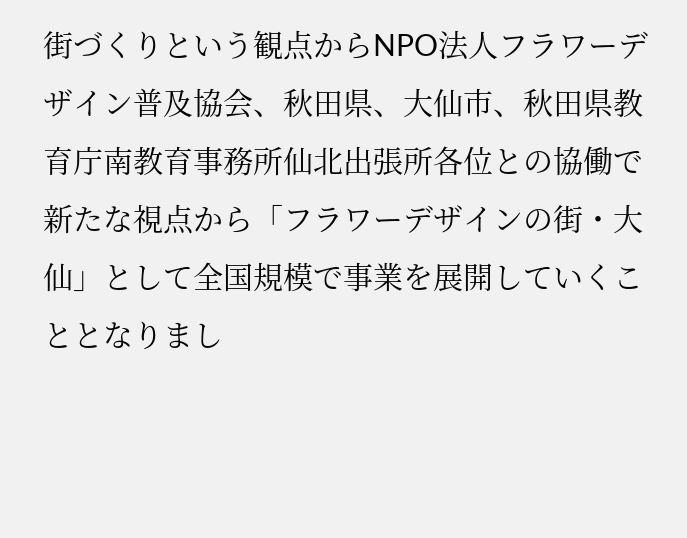街づくりという観点からNPO法人フラワーデザイン普及協会、秋田県、大仙市、秋田県教育庁南教育事務所仙北出張所各位との協働で新たな視点から「フラワーデザインの街・大仙」として全国規模で事業を展開していくこととなりまし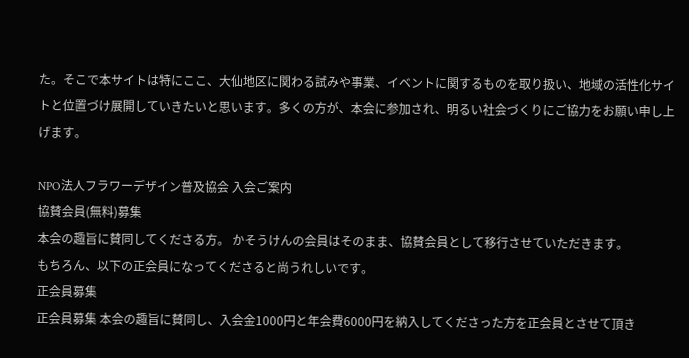た。そこで本サイトは特にここ、大仙地区に関わる試みや事業、イベントに関するものを取り扱い、地域の活性化サイトと位置づけ展開していきたいと思います。多くの方が、本会に参加され、明るい社会づくりにご協力をお願い申し上げます。

NPO法人フラワーデザイン普及協会 入会ご案内
協賛会員(無料)募集
本会の趣旨に賛同してくださる方。 かそうけんの会員はそのまま、協賛会員として移行させていただきます。
もちろん、以下の正会員になってくださると尚うれしいです。
正会員募集
正会員募集 本会の趣旨に賛同し、入会金1000円と年会費6000円を納入してくださった方を正会員とさせて頂き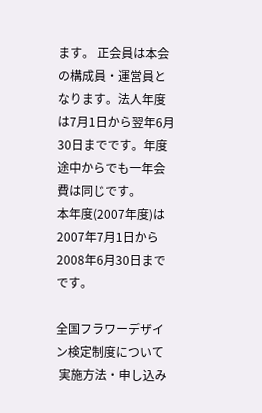ます。 正会員は本会の構成員・運営員となります。法人年度は7月1日から翌年6月30日までです。年度途中からでも一年会費は同じです。
本年度(2007年度)は2007年7月1日から2008年6月30日までです。

全国フラワーデザイン検定制度について
 実施方法・申し込み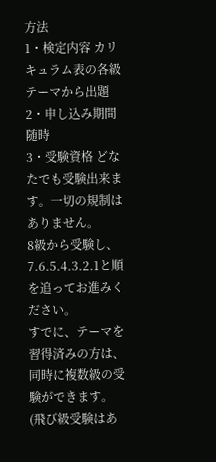方法
1・検定内容 カリキュラム表の各級テーマから出題
2・申し込み期間 随時
3・受験資格 どなたでも受験出来ます。一切の規制はありません。
8級から受験し、7.6.5.4.3.2.1と順を追ってお進みください。
すでに、テーマを習得済みの方は、同時に複数級の受験ができます。(飛び級受験はあ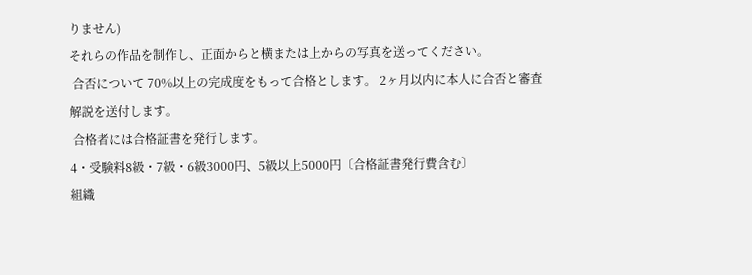りません)
それらの作品を制作し、正面からと横または上からの写真を送ってください。
 合否について 70%以上の完成度をもって合格とします。 2ヶ月以内に本人に合否と審査解説を送付します。
 合格者には合格証書を発行します。
4・受験料8級・7級・6級3000円、5級以上5000円〔合格証書発行費含む〕
組織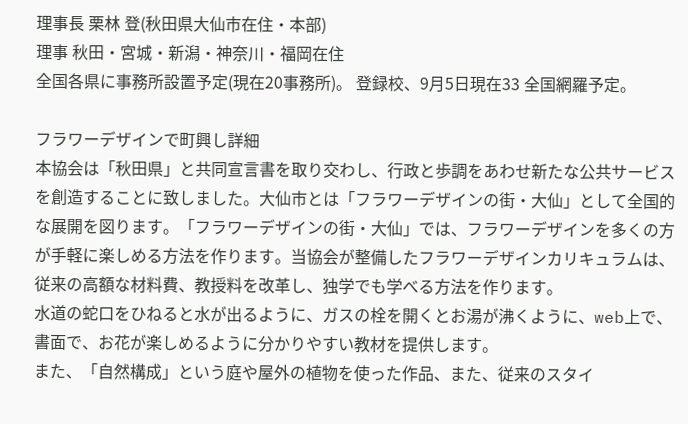理事長 栗林 登(秋田県大仙市在住・本部)
理事 秋田・宮城・新潟・神奈川・福岡在住
全国各県に事務所設置予定(現在20事務所)。 登録校、9月5日現在33 全国網羅予定。

フラワーデザインで町興し詳細
本協会は「秋田県」と共同宣言書を取り交わし、行政と歩調をあわせ新たな公共サービスを創造することに致しました。大仙市とは「フラワーデザインの街・大仙」として全国的な展開を図ります。「フラワーデザインの街・大仙」では、フラワーデザインを多くの方が手軽に楽しめる方法を作ります。当協会が整備したフラワーデザインカリキュラムは、従来の高額な材料費、教授料を改革し、独学でも学べる方法を作ります。
水道の蛇口をひねると水が出るように、ガスの栓を開くとお湯が沸くように、web上で、書面で、お花が楽しめるように分かりやすい教材を提供します。
また、「自然構成」という庭や屋外の植物を使った作品、また、従来のスタイ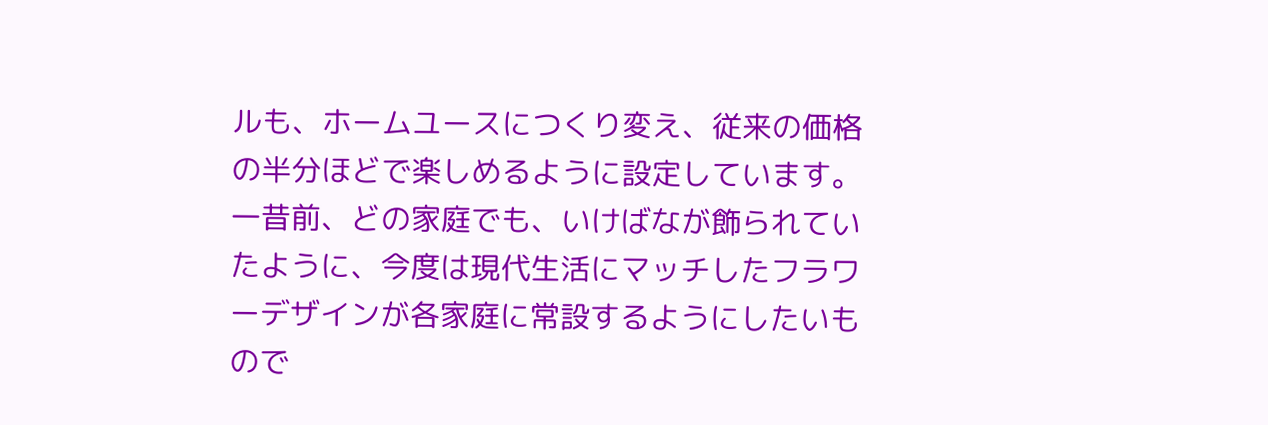ルも、ホームユースにつくり変え、従来の価格の半分ほどで楽しめるように設定しています。
一昔前、どの家庭でも、いけばなが飾られていたように、今度は現代生活にマッチしたフラワーデザインが各家庭に常設するようにしたいもので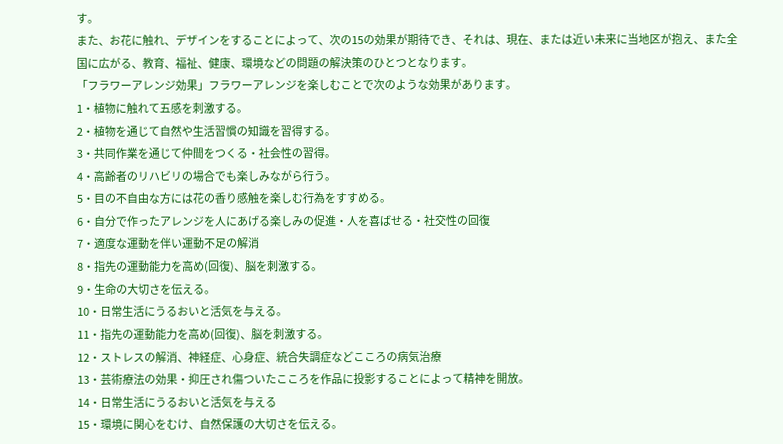す。
また、お花に触れ、デザインをすることによって、次の15の効果が期待でき、それは、現在、または近い未来に当地区が抱え、また全国に広がる、教育、福祉、健康、環境などの問題の解決策のひとつとなります。
「フラワーアレンジ効果」フラワーアレンジを楽しむことで次のような効果があります。
1・植物に触れて五感を刺激する。
2・植物を通じて自然や生活習慣の知識を習得する。
3・共同作業を通じて仲間をつくる・社会性の習得。
4・高齢者のリハビリの場合でも楽しみながら行う。
5・目の不自由な方には花の香り感触を楽しむ行為をすすめる。
6・自分で作ったアレンジを人にあげる楽しみの促進・人を喜ばせる・社交性の回復
7・適度な運動を伴い運動不足の解消
8・指先の運動能力を高め(回復)、脳を刺激する。
9・生命の大切さを伝える。
10・日常生活にうるおいと活気を与える。
11・指先の運動能力を高め(回復)、脳を刺激する。
12・ストレスの解消、神経症、心身症、統合失調症などこころの病気治療
13・芸術療法の効果・抑圧され傷ついたこころを作品に投影することによって精神を開放。
14・日常生活にうるおいと活気を与える
15・環境に関心をむけ、自然保護の大切さを伝える。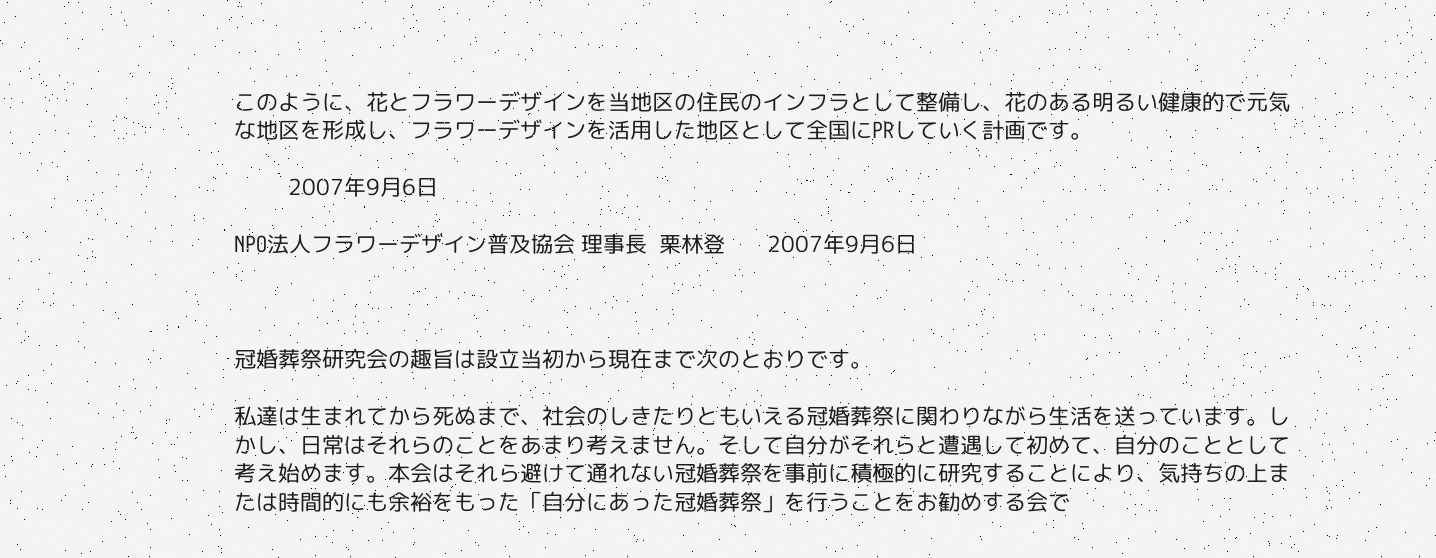このように、花とフラワーデザインを当地区の住民のインフラとして整備し、花のある明るい健康的で元気な地区を形成し、フラワーデザインを活用した地区として全国にPRしていく計画です。

         2007年9月6日

NPO法人フラワーデザイン普及協会 理事長  栗林登       2007年9月6日



冠婚葬祭研究会の趣旨は設立当初から現在まで次のとおりです。

私達は生まれてから死ぬまで、社会のしきたりともいえる冠婚葬祭に関わりながら生活を送っています。しかし、日常はそれらのことをあまり考えません。そして自分がそれらと遭遇して初めて、自分のこととして考え始めます。本会はそれら避けて通れない冠婚葬祭を事前に積極的に研究することにより、気持ちの上または時間的にも余裕をもった「自分にあった冠婚葬祭」を行うことをお勧めする会で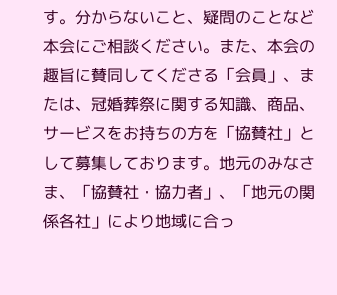す。分からないこと、疑問のことなど本会にご相談ください。また、本会の趣旨に賛同してくださる「会員」、または、冠婚葬祭に関する知識、商品、サービスをお持ちの方を「協賛社」として募集しております。地元のみなさま、「協賛社・協力者」、「地元の関係各社」により地域に合っ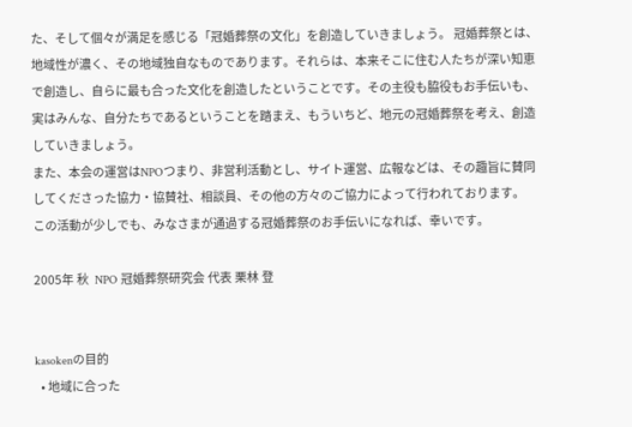た、そして個々が満足を感じる「冠婚葬祭の文化」を創造していきましょう。 冠婚葬祭とは、地域性が濃く、その地域独自なものであります。それらは、本来そこに住む人たちが深い知恵で創造し、自らに最も合った文化を創造したということです。その主役も脇役もお手伝いも、実はみんな、自分たちであるということを踏まえ、もういちど、地元の冠婚葬祭を考え、創造していきましょう。
また、本会の運営はNPOつまり、非営利活動とし、サイト運営、広報などは、その趣旨に賛同してくださった協力・協賛社、相談員、その他の方々のご協力によって行われております。
この活動が少しでも、みなさまが通過する冠婚葬祭のお手伝いになれば、幸いです。

2005年 秋  NPO 冠婚葬祭研究会 代表 栗林 登


kasokenの目的
  • 地域に合った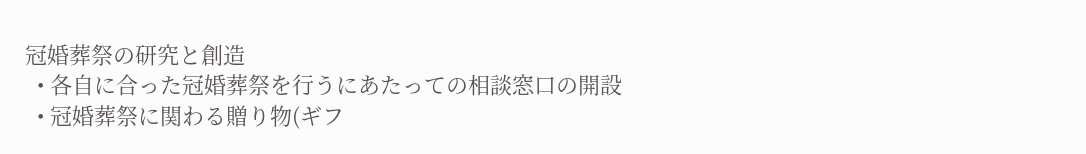冠婚葬祭の研究と創造
  • 各自に合った冠婚葬祭を行うにあたっての相談窓口の開設
  • 冠婚葬祭に関わる贈り物(ギフ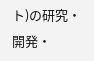ト)の研究・開発・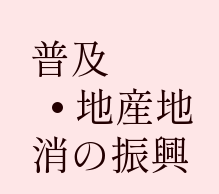普及
  • 地産地消の振興